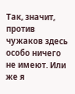Так, значит, против чужаков здесь особо ничего не имеют. Или же я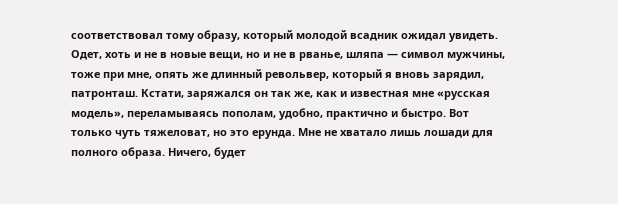соответствовал тому образу, который молодой всадник ожидал увидеть. Одет, хоть и не в новые вещи, но и не в рванье, шляпа — символ мужчины, тоже при мне, опять же длинный револьвер, который я вновь зарядил, патронташ. Кстати, заряжался он так же, как и известная мне «русская модель», переламываясь пополам, удобно, практично и быстро. Вот только чуть тяжеловат, но это ерунда. Мне не хватало лишь лошади для полного образа. Ничего, будет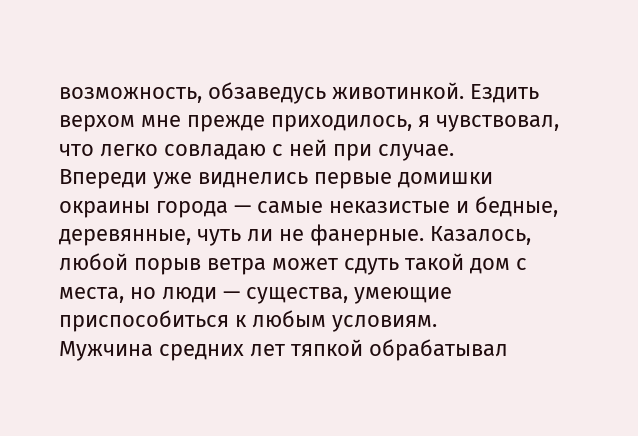возможность, обзаведусь животинкой. Ездить верхом мне прежде приходилось, я чувствовал, что легко совладаю с ней при случае.
Впереди уже виднелись первые домишки окраины города — самые неказистые и бедные, деревянные, чуть ли не фанерные. Казалось, любой порыв ветра может сдуть такой дом с места, но люди — существа, умеющие приспособиться к любым условиям.
Мужчина средних лет тяпкой обрабатывал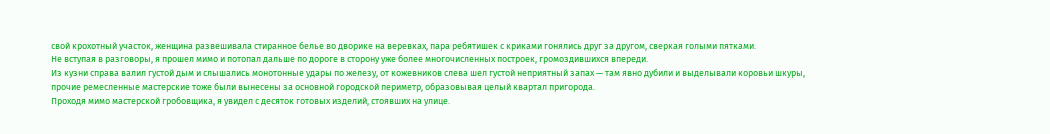свой крохотный участок, женщина развешивала стиранное белье во дворике на веревках, пара ребятишек с криками гонялись друг за другом, сверкая голыми пятками.
Не вступая в разговоры, я прошел мимо и потопал дальше по дороге в сторону уже более многочисленных построек, громоздившихся впереди.
Из кузни справа валил густой дым и слышались монотонные удары по железу, от кожевников слева шел густой неприятный запах — там явно дубили и выделывали коровьи шкуры, прочие ремесленные мастерские тоже были вынесены за основной городской периметр, образовывая целый квартал пригорода.
Проходя мимо мастерской гробовщика, я увидел с десяток готовых изделий, стоявших на улице.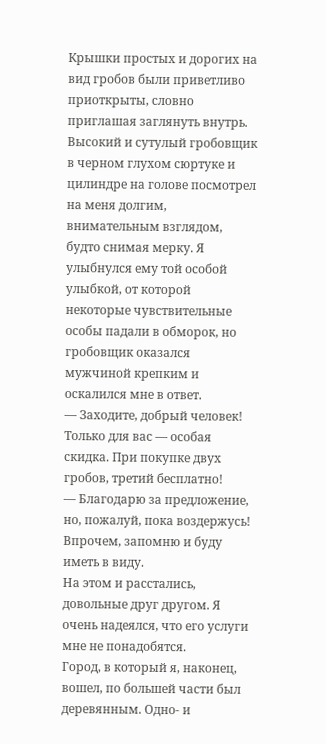Крышки простых и дорогих на вид гробов были приветливо приоткрыты, словно приглашая заглянуть внутрь. Высокий и сутулый гробовщик в черном глухом сюртуке и цилиндре на голове посмотрел на меня долгим, внимательным взглядом, будто снимая мерку. Я улыбнулся ему той особой улыбкой, от которой некоторые чувствительные особы падали в обморок, но гробовщик оказался мужчиной крепким и оскалился мне в ответ.
— Заходите, добрый человек! Только для вас — особая скидка. При покупке двух гробов, третий бесплатно!
— Благодарю за предложение, но, пожалуй, пока воздержусь! Впрочем, запомню и буду иметь в виду.
На этом и расстались, довольные друг другом. Я очень надеялся, что его услуги мне не понадобятся.
Город, в который я, наконец, вошел, по большей части был деревянным. Одно- и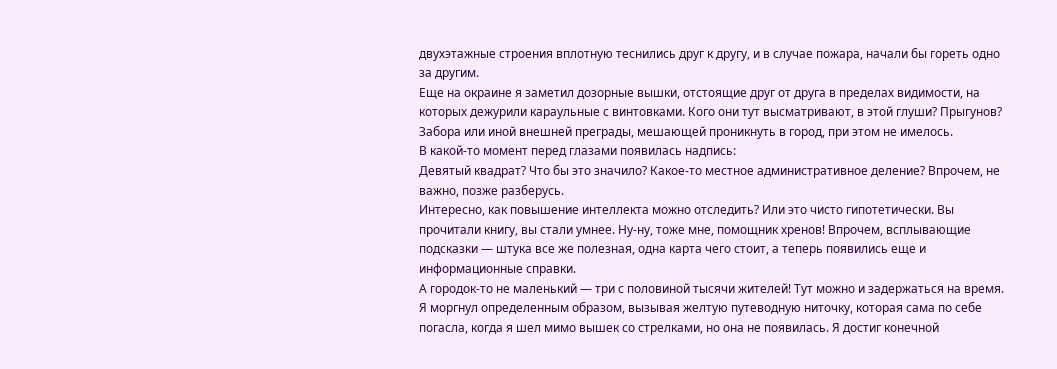двухэтажные строения вплотную теснились друг к другу, и в случае пожара, начали бы гореть одно за другим.
Еще на окраине я заметил дозорные вышки, отстоящие друг от друга в пределах видимости, на которых дежурили караульные с винтовками. Кого они тут высматривают, в этой глуши? Прыгунов? Забора или иной внешней преграды, мешающей проникнуть в город, при этом не имелось.
В какой-то момент перед глазами появилась надпись:
Девятый квадрат? Что бы это значило? Какое-то местное административное деление? Впрочем, не важно, позже разберусь.
Интересно, как повышение интеллекта можно отследить? Или это чисто гипотетически. Вы прочитали книгу, вы стали умнее. Ну-ну, тоже мне, помощник хренов! Впрочем, всплывающие подсказки — штука все же полезная, одна карта чего стоит, а теперь появились еще и информационные справки.
А городок-то не маленький — три с половиной тысячи жителей! Тут можно и задержаться на время.
Я моргнул определенным образом, вызывая желтую путеводную ниточку, которая сама по себе погасла, когда я шел мимо вышек со стрелками, но она не появилась. Я достиг конечной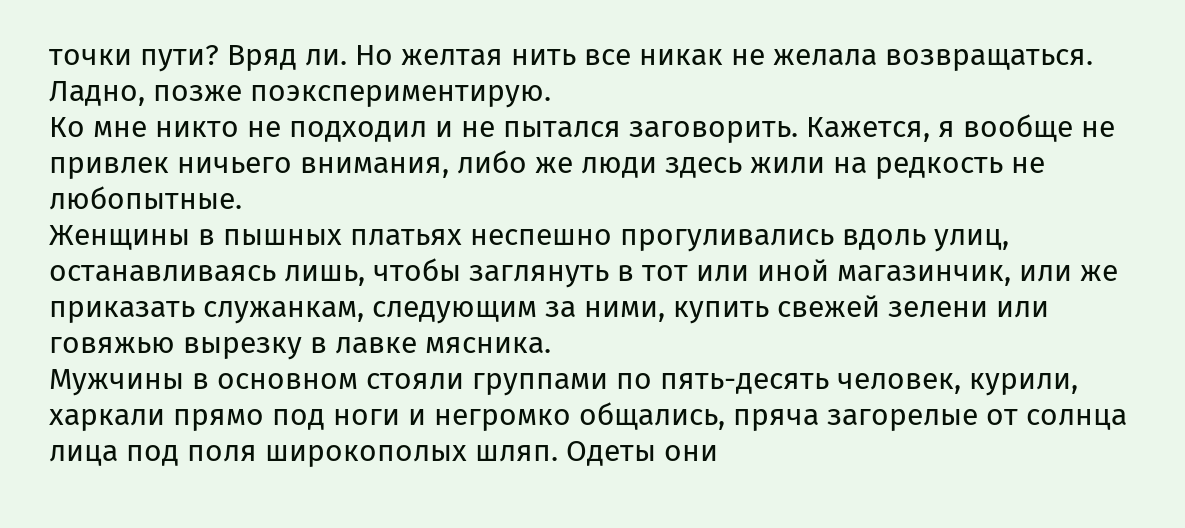точки пути? Вряд ли. Но желтая нить все никак не желала возвращаться. Ладно, позже поэкспериментирую.
Ко мне никто не подходил и не пытался заговорить. Кажется, я вообще не привлек ничьего внимания, либо же люди здесь жили на редкость не любопытные.
Женщины в пышных платьях неспешно прогуливались вдоль улиц, останавливаясь лишь, чтобы заглянуть в тот или иной магазинчик, или же приказать служанкам, следующим за ними, купить свежей зелени или говяжью вырезку в лавке мясника.
Мужчины в основном стояли группами по пять-десять человек, курили, харкали прямо под ноги и негромко общались, пряча загорелые от солнца лица под поля широкополых шляп. Одеты они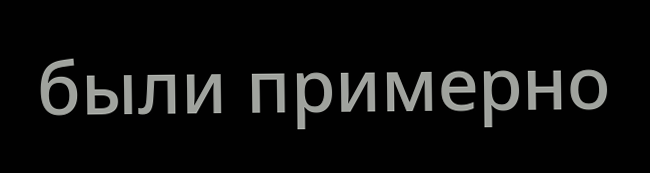были примерно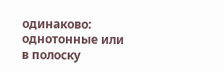одинаково: однотонные или в полоску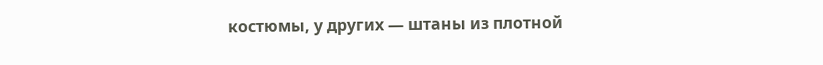костюмы, у других — штаны из плотной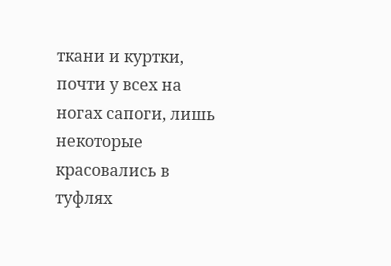ткани и куртки, почти у всех на ногах сапоги, лишь некоторые красовались в туфлях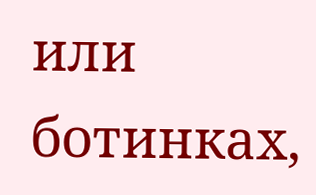или ботинках,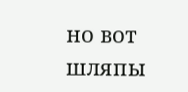но вот шляпы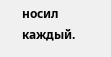носил каждый.